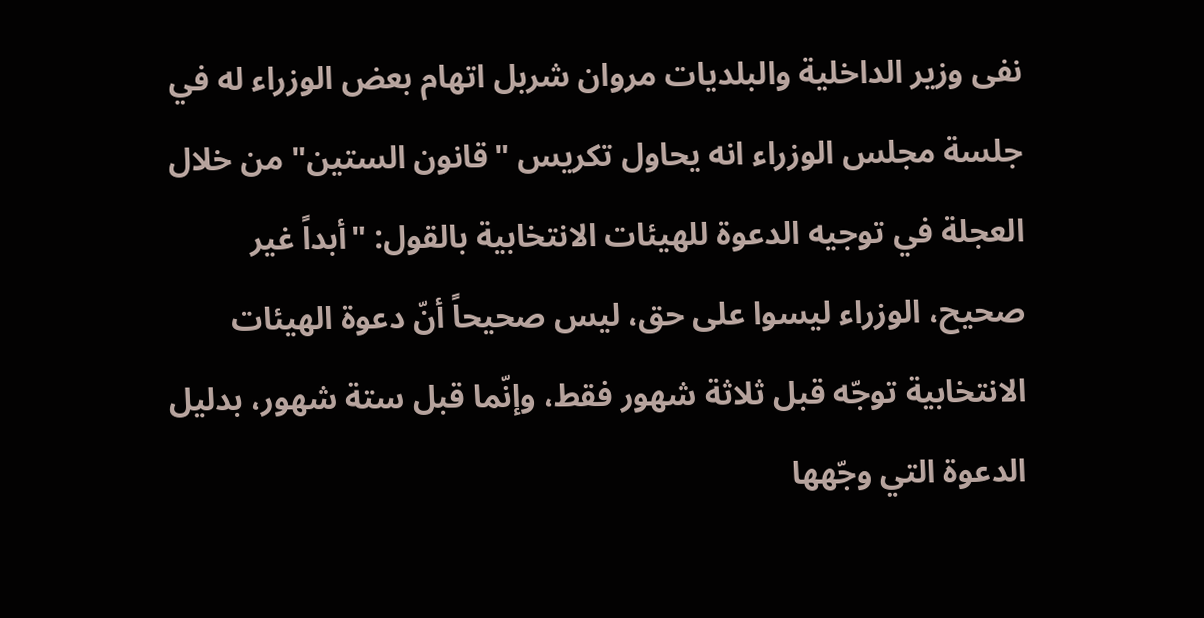نفى وزير الداخلية والبلديات مروان شربل اتهام بعض الوزراء له في جلسة مجلس الوزراء انه يحاول تكريس "قانون الستين" من خلال العجلة في توجيه الدعوة للهيئات الانتخابية بالقول: "أبداً غير صحيح، الوزراء ليسوا على حق، ليس صحيحاً أنّ دعوة الهيئات الانتخابية توجّه قبل ثلاثة شهور فقط، وإنّما قبل ستة شهور، بدليل الدعوة التي وجّهها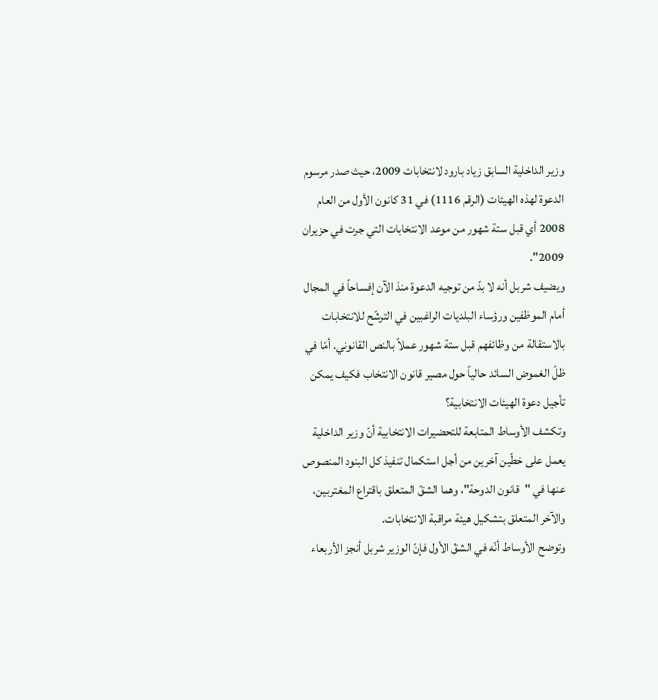وزير الداخلية السابق زياد بارود لانتخابات 2009، حيث صدر مرسوم الدعوة لهذه الهيئات (الرقم 1116) في 31 كانون الأول من العام 2008 أي قبل ستة شهور من موعد الانتخابات التي جرت في حزيران 2009".
ويضيف شربل أنه لا بدّ من توجيه الدعوة منذ الآن إفساحاً في المجال أمام الموظفين ورؤساء البلديات الراغبين في الترشّح للانتخابات بالاستقالة من وظائفهم قبل ستة شهور عملاً بالنص القانوني. أمّا في ظلّ الغموض السائد حالياً حول مصير قانون الانتخاب فكيف يمكن تأجيل دعوة الهيئات الانتخابية؟
وتكشف الأوساط المتابعة للتحضيرات الانتخابية أنّ وزير الداخلية يعمل على خطّين آخرين من أجل استكمال تنفيذ كل البنود المنصوص عنها في "قانون الدوحة"، وهما الشقّ المتعلق باقتراع المغتربين، والآخر المتعلق بتشكيل هيئة مراقبة الانتخابات.
وتوضح الأوساط أنّه في الشقّ الأول فإنّ الوزير شربل أنجز الأربعاء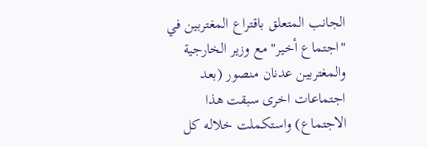الجانب المتعلق باقتراع المغتربين في "اجتماع أخير" مع وزير الخارجية والمغتربين عدنان منصور (بعد اجتماعات اخرى سبقت هذا الاجتماع) واستكملت خلاله كل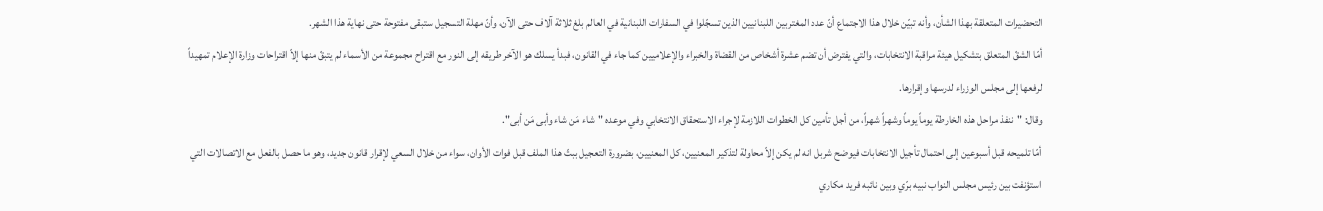التحضيرات المتعلقة بهذا الشأن، وأنه تبيّن خلال هذا الاجتماع أنّ عدد المغتربين اللبنانيين الذين تسجّلوا في السفارات اللبنانية في العالم بلغ ثلاثة آلاف حتى الآن، وأنّ مهلة التسجيل ستبقى مفتوحة حتى نهاية هذا الشهر.
أمّا الشقّ المتعلق بتشكيل هيئة مراقبة الانتخابات، والتي يفترض أن تضم عشرة أشخاص من القضاة والخبراء والإعلاميين كما جاء في القانون، فبدأ يسلك هو الآخر طريقه إلى النور مع اقتراح مجموعة من الأسماء لم يتبقّ منها إلاّ اقتراحات وزارة الإعلام تمهيداً لرفعها إلى مجلس الوزراء لدرسها وإقرارها.
وقال: "ننفذ مراحل هذه الخارطة يوماً يوماً وشهراً شهراً، من أجل تأمين كل الخطوات اللازمة لإجراء الاستحقاق الانتخابي وفي موعده "شاء مَن شاء وأبى مَن أبى".
أمّا تلميحه قبل أسبوعين إلى احتمال تأجيل الانتخابات فيوضح شربل انه لم يكن إلاّ محاولة لتذكير المعنيين، كل المعنيين، بضرورة التعجيل ببتّ هذا الملف قبل فوات الأوان، سواء من خلال السعي لإقرار قانون جديد، وهو ما حصل بالفعل مع الاتصالات التي استؤنفت بين رئيس مجلس النواب نبيه برّي وبين نائبه فريد مكاري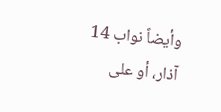وأيضاً نواب 14 آذار، أو على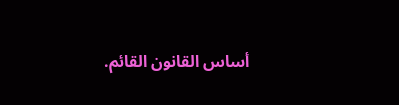أساس القانون القائم.